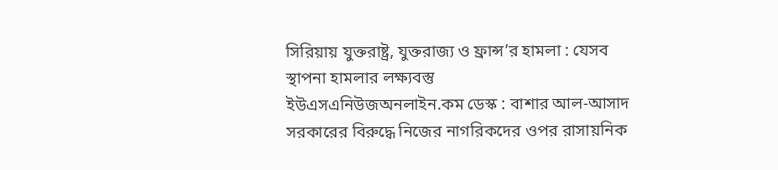সিরিয়ায় যুক্তরাষ্ট্র, যুক্তরাজ্য ও ফ্রান্স’র হামলা : যেসব স্থাপনা হামলার লক্ষ্যবস্তু
ইউএসএনিউজঅনলাইন.কম ডেস্ক : বাশার আল-আসাদ সরকারের বিরুদ্ধে নিজের নাগরিকদের ওপর রাসায়নিক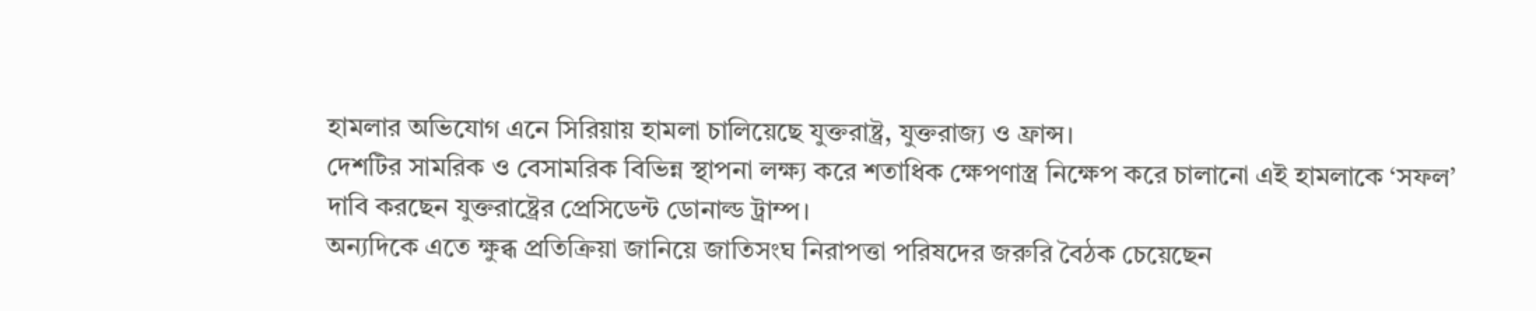হামলার অভিযোগ এনে সিরিয়ায় হামলা চালিয়েছে যুক্তরাষ্ট্র, যুক্তরাজ্য ও ফ্রান্স।
দেশটির সামরিক ও বেসামরিক বিভিন্ন স্থাপনা লক্ষ্য করে শতাধিক ক্ষেপণাস্ত্র নিক্ষেপ করে চালানো এই হামলাকে ‘সফল’ দাবি করছেন যুক্তরাষ্ট্রের প্রেসিডেন্ট ডোনাল্ড ট্রাম্প।
অন্যদিকে এতে ক্ষুব্ধ প্রতিক্রিয়া জানিয়ে জাতিসংঘ নিরাপত্তা পরিষদের জরুরি বৈঠক চেয়েছেন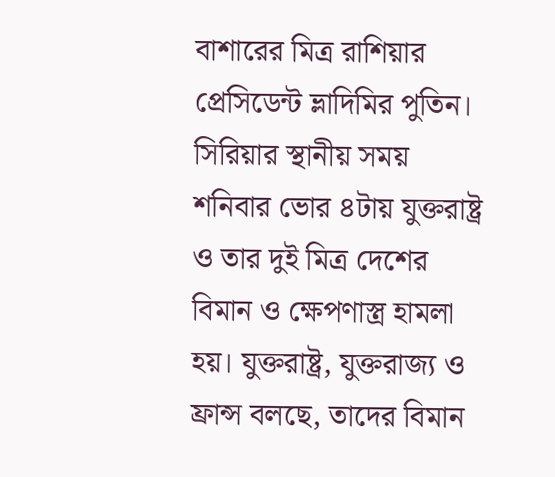বাশারের মিত্র রাশিয়ার প্রেসিডেন্ট ভ্লাদিমির পুতিন।
সিরিয়ার স্থানীয় সময় শনিবার ভোর ৪টায় যুক্তরাষ্ট্র ও তার দুই মিত্র দেশের বিমান ও ক্ষেপণাস্ত্র হামলা হয়। যুক্তরাষ্ট্র, যুক্তরাজ্য ও ফ্রান্স বলছে, তাদের বিমান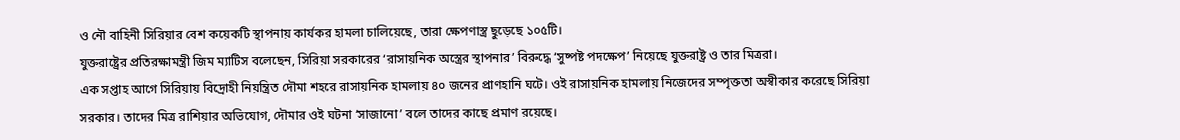ও নৌ বাহিনী সিরিয়ার বেশ কয়েকটি স্থাপনায় কার্যকর হামলা চালিয়েছে, তারা ক্ষেপণাস্ত্র ছুড়েছে ১০৫টি।
যুক্তরাষ্ট্রের প্রতিরক্ষামন্ত্রী জিম ম্যাটিস বলেছেন, সিরিয়া সরকারের ‘রাসায়নিক অস্ত্রের স্থাপনার’ বিরুদ্ধে ‘সুষ্পষ্ট পদক্ষেপ’ নিয়েছে যুক্তরাষ্ট্র ও তার মিত্ররা।
এক সপ্তাহ আগে সিরিয়ায় বিদ্রোহী নিয়ন্ত্রিত দৌমা শহরে রাসায়নিক হামলায় ৪০ জনের প্রাণহানি ঘটে। ওই রাসায়নিক হামলায় নিজেদের সম্পৃক্ততা অস্বীকার করেছে সিরিয়া সরকার। তাদের মিত্র রাশিয়ার অভিযোগ, দৌমার ওই ঘটনা ‘সাজানো’ বলে তাদের কাছে প্রমাণ রয়েছে।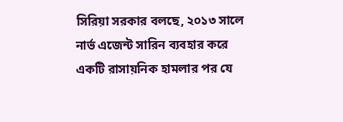সিরিয়া সরকার বলছে, ২০১৩ সালে নার্ভ এজেন্ট সারিন ব্যবহার করে একটি রাসায়নিক হামলার পর যে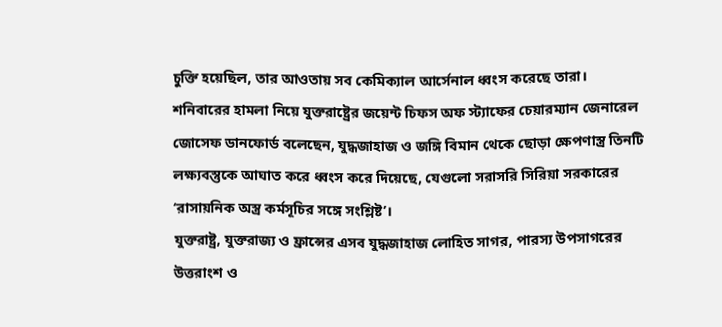চুক্তি হয়েছিল, তার আওতায় সব কেমিক্যাল আর্সেনাল ধ্বংস করেছে তারা।
শনিবারের হামলা নিয়ে যুক্তরাষ্ট্রের জয়েন্ট চিফস অফ স্ট্যাফের চেয়ারম্যান জেনারেল জোসেফ ডানফোর্ড বলেছেন, যুদ্ধজাহাজ ও জঙ্গি বিমান থেকে ছোড়া ক্ষেপণাস্ত্র তিনটি লক্ষ্যবস্তুকে আঘাত করে ধ্বংস করে দিয়েছে, যেগুলো সরাসরি সিরিয়া সরকারের ‘রাসায়নিক অস্ত্র কর্মসূচির সঙ্গে সংশ্লিষ্ট’।
যুক্তরাষ্ট্র, যুক্তরাজ্য ও ফ্রান্সের এসব যুদ্ধজাহাজ লোহিত সাগর, পারস্য উপসাগরের উত্তরাংশ ও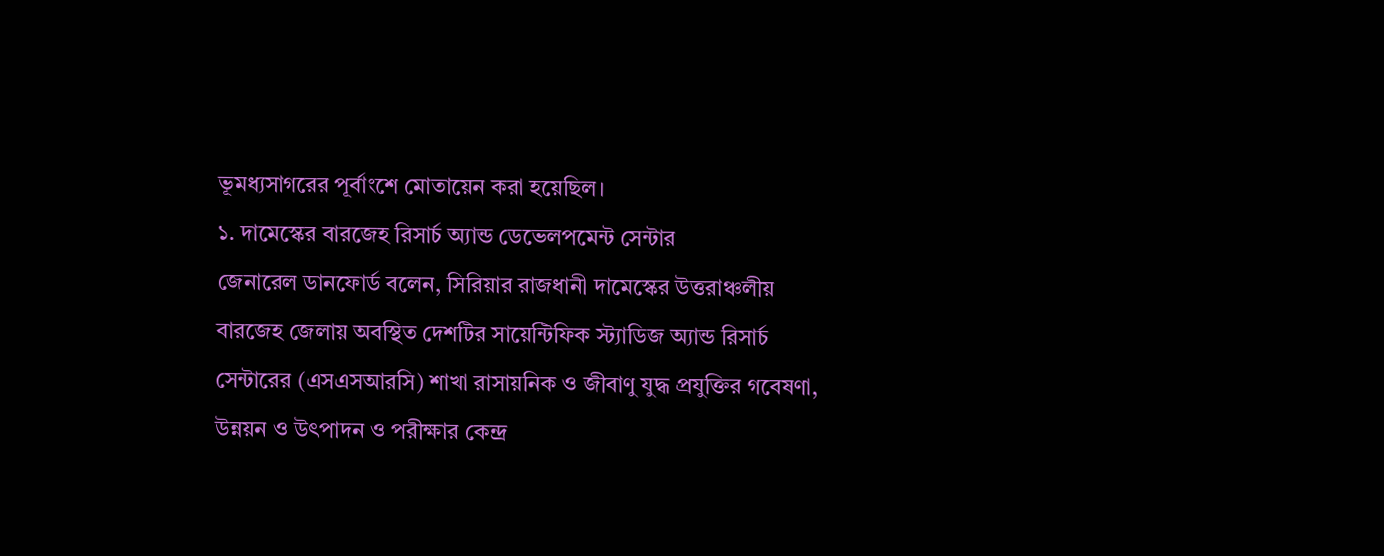ভূমধ্যসাগরের পূর্বাংশে মোতায়েন করা হয়েছিল।
১. দামেস্কের বারজেহ রিসার্চ অ্যান্ড ডেভেলপমেন্ট সেন্টার
জেনারেল ডানফোর্ড বলেন, সিরিয়ার রাজধানী দামেস্কের উত্তরাঞ্চলীয় বারজেহ জেলায় অবস্থিত দেশটির সায়েন্টিফিক স্ট্যাডিজ অ্যান্ড রিসার্চ সেন্টারের (এসএসআরসি) শাখা রাসায়নিক ও জীবাণু যুদ্ধ প্রযুক্তির গবেষণা, উন্নয়ন ও উৎপাদন ও পরীক্ষার কেন্দ্র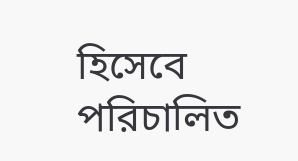হিসেবে পরিচালিত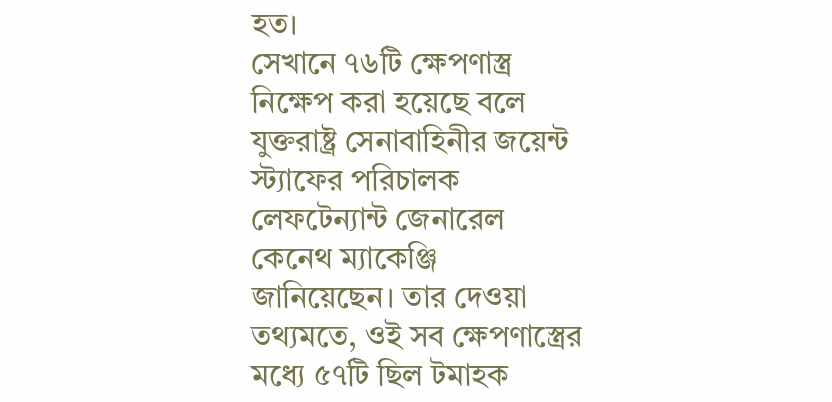হত।
সেখানে ৭৬টি ক্ষেপণাস্ত্র নিক্ষেপ করা হয়েছে বলে যুক্তরাষ্ট্র সেনাবাহিনীর জয়েন্ট স্ট্যাফের পরিচালক লেফটেন্যান্ট জেনারেল কেনেথ ম্যাকেঞ্জি জানিয়েছেন। তার দেওয়া তথ্যমতে, ওই সব ক্ষেপণাস্ত্রের মধ্যে ৫৭টি ছিল টমাহক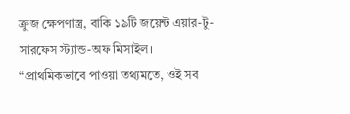ক্রুজ ক্ষেপণাস্ত্র, বাকি ১৯টি জয়েন্ট এয়ার-টু-সারফেস স্ট্যান্ড-অফ মিসাইল।
“প্রাথমিকভাবে পাওয়া তথ্যমতে, ওই সব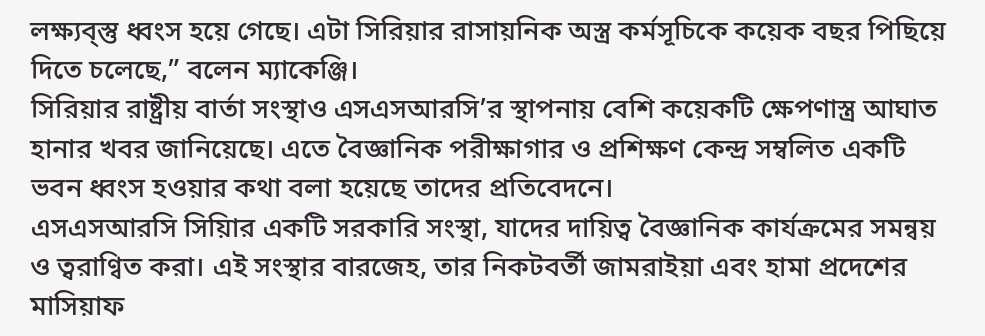লক্ষ্যব্স্তু ধ্বংস হয়ে গেছে। এটা সিরিয়ার রাসায়নিক অস্ত্র কর্মসূচিকে কয়েক বছর পিছিয়ে দিতে চলেছে,” বলেন ম্যাকেঞ্জি।
সিরিয়ার রাষ্ট্রীয় বার্তা সংস্থাও এসএসআরসি’র স্থাপনায় বেশি কয়েকটি ক্ষেপণাস্ত্র আঘাত হানার খবর জানিয়েছে। এতে বৈজ্ঞানিক পরীক্ষাগার ও প্রশিক্ষণ কেন্দ্র সম্বলিত একটি ভবন ধ্বংস হওয়ার কথা বলা হয়েছে তাদের প্রতিবেদনে।
এসএসআরসি সিয়িার একটি সরকারি সংস্থা, যাদের দায়িত্ব বৈজ্ঞানিক কার্যক্রমের সমন্বয় ও ত্বরাণ্বিত করা। এই সংস্থার বারজেহ, তার নিকটবর্তী জামরাইয়া এবং হামা প্রদেশের মাসিয়াফ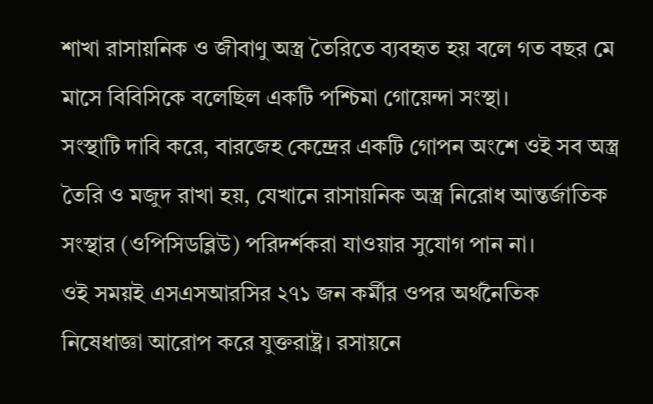শাখা রাসায়নিক ও জীবাণু অস্ত্র তৈরিতে ব্যবহৃত হয় বলে গত বছর মে মাসে বিবিসিকে বলেছিল একটি পশ্চিমা গোয়েন্দা সংস্থা।
সংস্থাটি দাবি করে, বারজেহ কেন্দ্রের একটি গোপন অংশে ওই সব অস্ত্র তৈরি ও মজুদ রাখা হয়, যেখানে রাসায়নিক অস্ত্র নিরোধ আন্তর্জাতিক সংস্থার (ওপিসিডব্লিউ) পরিদর্শকরা যাওয়ার সুযোগ পান না।
ওই সময়ই এসএসআরসির ২৭১ জন কর্মীর ওপর অর্থনৈতিক নিষেধাজ্ঞা আরোপ করে যুক্তরাষ্ট্র। রসায়নে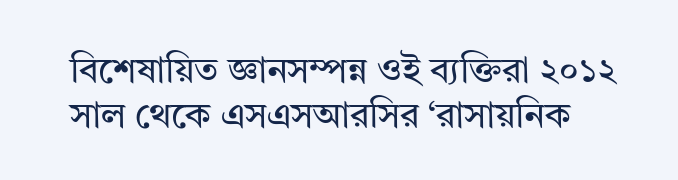বিশেষায়িত জ্ঞানসম্পন্ন ওই ব্যক্তিরা ২০১২ সাল থেকে এসএসআরসির ‘রাসায়নিক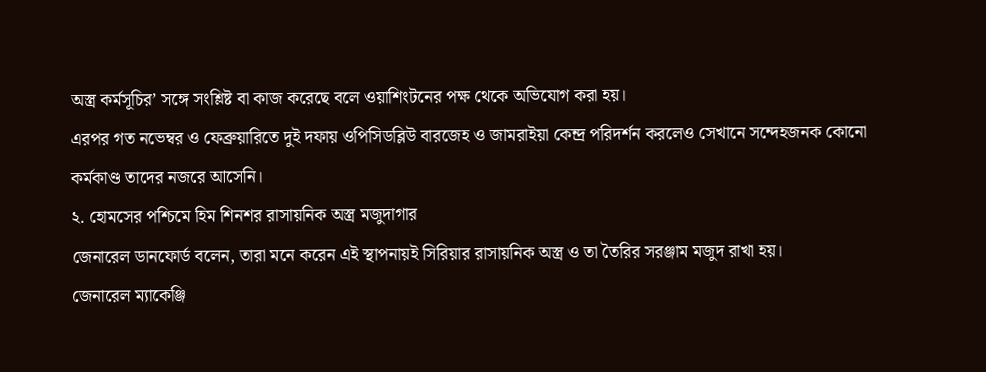অস্ত্র কর্মসূচির’ সঙ্গে সংশ্লিষ্ট বা কাজ করেছে বলে ওয়াশিংটনের পক্ষ থেকে অভিযোগ করা হয়।
এরপর গত নভেম্বর ও ফেব্রুয়ারিতে দুই দফায় ওপিসিডব্লিউ বারজেহ ও জামরাইয়া কেন্দ্র পরিদর্শন করলেও সেখানে সন্দেহজনক কোনো কর্মকাণ্ড তাদের নজরে আসেনি।
২. হোমসের পশ্চিমে হিম শিনশর রাসায়নিক অস্ত্র মজুদাগার
জেনারেল ডানফোর্ড বলেন, তারা মনে করেন এই স্থাপনায়ই সিরিয়ার রাসায়নিক অস্ত্র ও তা তৈরির সরঞ্জাম মজুদ রাখা হয়।
জেনারেল ম্যাকেঞ্জি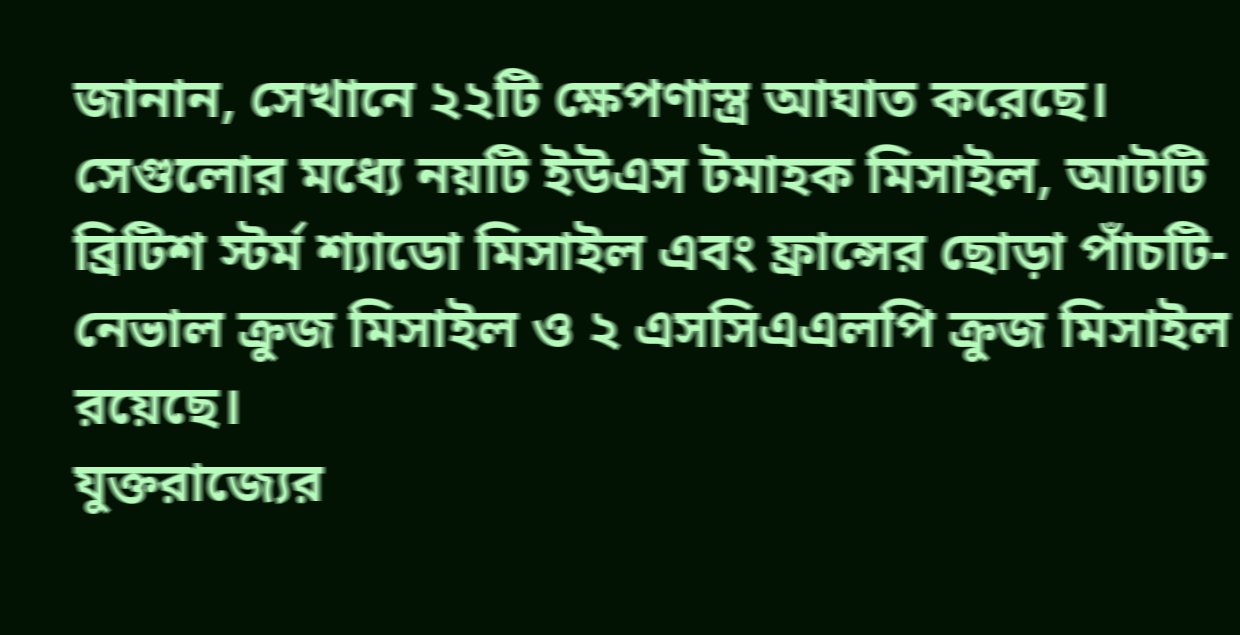জানান, সেখানে ২২টি ক্ষেপণাস্ত্র আঘাত করেছে। সেগুলোর মধ্যে নয়টি ইউএস টমাহক মিসাইল, আটটি ব্রিটিশ স্টর্ম শ্যাডো মিসাইল এবং ফ্রান্সের ছোড়া পাঁচটি- নেভাল ক্রুজ মিসাইল ও ২ এসসিএএলপি ক্রুজ মিসাইল রয়েছে।
যুক্তরাজ্যের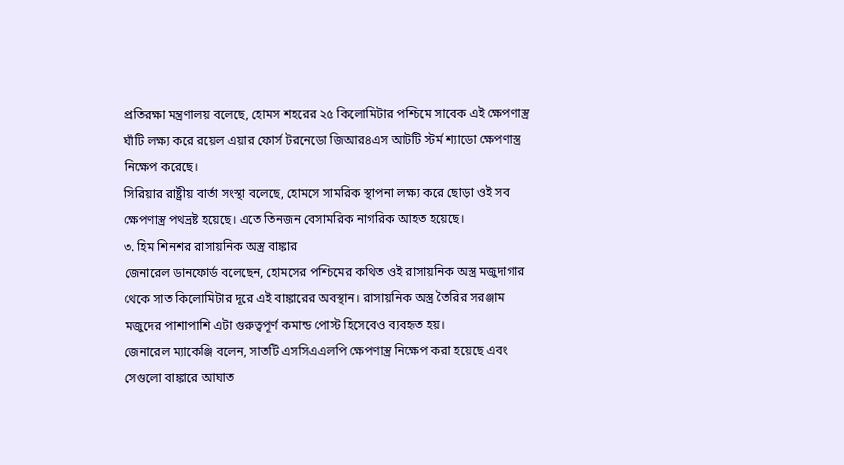প্রতিরক্ষা মন্ত্রণালয় বলেছে, হোমস শহরের ২৫ কিলোমিটার পশ্চিমে সাবেক এই ক্ষেপণাস্ত্র ঘাঁটি লক্ষ্য করে রয়েল এয়ার ফোর্স টরনেডো জিআর৪এস আটটি স্টর্ম শ্যাডো ক্ষেপণাস্ত্র নিক্ষেপ করেছে।
সিরিয়ার রাষ্ট্রীয় বার্তা সংস্থা বলেছে, হোমসে সামরিক স্থাপনা লক্ষ্য করে ছোড়া ওই সব ক্ষেপণাস্ত্র পথভ্রষ্ট হয়েছে। এতে তিনজন বেসামরিক নাগরিক আহত হয়েছে।
৩. হিম শিনশর রাসায়নিক অস্ত্র বাঙ্কার
জেনারেল ডানফোর্ড বলেছেন, হোমসের পশ্চিমের কথিত ওই রাসায়নিক অস্ত্র মজুদাগার থেকে সাত কিলোমিটার দূরে এই বাঙ্কারের অবস্থান। রাসায়নিক অস্ত্র তৈরির সরঞ্জাম মজুদের পাশাপাশি এটা গুরুত্বপূর্ণ কমান্ড পোস্ট হিসেবেও ব্যবহৃত হয়।
জেনারেল ম্যাকেঞ্জি বলেন, সাতটি এসসিএএলপি ক্ষেপণাস্ত্র নিক্ষেপ করা হয়েছে এবং সেগুলো বাঙ্কারে আঘাত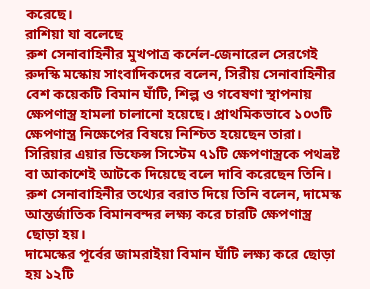করেছে।
রাশিয়া যা বলেছে
রুশ সেনাবাহিনীর মুখপাত্র কর্নেল-জেনারেল সেরগেই রুদস্কি মস্কোয় সাংবাদিকদের বলেন, সিরীয় সেনাবাহিনীর বেশ কয়েকটি বিমান ঘাঁটি, শিল্প ও গবেষণা স্থাপনায় ক্ষেপণাস্ত্র হামলা চালানো হয়েছে। প্রাথমিকভাবে ১০৩টি ক্ষেপণাস্ত্র নিক্ষেপের বিষয়ে নিশ্চিত হয়েছেন তারা।
সিরিয়ার এয়ার ডিফেন্স সিস্টেম ৭১টি ক্ষেপণাস্ত্রকে পথভ্রষ্ট বা আকাশেই আটকে দিয়েছে বলে দাবি করেছেন তিনি।
রুশ সেনাবাহিনীর তথ্যের বরাত দিয়ে তিনি বলেন, দামেস্ক আন্তর্জাতিক বিমানবন্দর লক্ষ্য করে চারটি ক্ষেপণাস্ত্র ছোড়া হয়।
দামেস্কের পূর্বের জামরাইয়া বিমান ঘাঁটি লক্ষ্য করে ছোড়া হয় ১২টি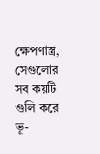ক্ষেপণাস্ত্র, সেগুলোর সব কয়টি গুলি করে ভূ-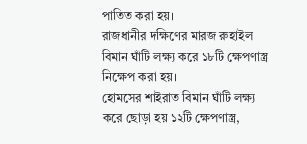পাতিত করা হয়।
রাজধানীর দক্ষিণের মারজ রুহাইল বিমান ঘাঁটি লক্ষ্য করে ১৮টি ক্ষেপণাস্ত্র নিক্ষেপ করা হয়।
হোমসের শাইরাত বিমান ঘাঁটি লক্ষ্য করে ছোড়া হয় ১২টি ক্ষেপণাস্ত্র,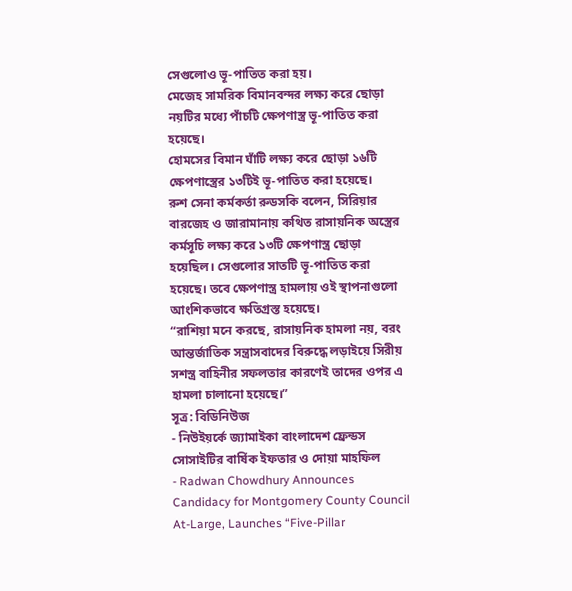সেগুলোও ভূ-পাতিত করা হয়।
মেজেহ সামরিক বিমানবন্দর লক্ষ্য করে ছোড়া নয়টির মধ্যে পাঁচটি ক্ষেপণাস্ত্র ভূ-পাতিত করা হয়েছে।
হোমসের বিমান ঘাঁটি লক্ষ্য করে ছোড়া ১৬টি ক্ষেপণাস্ত্রের ১৩টিই ভূ-পাতিত করা হয়েছে।
রুশ সেনা কর্মকর্তা রুডসকি বলেন, সিরিয়ার বারজেহ ও জারামানায় কথিত রাসায়নিক অস্ত্রের কর্মসূচি লক্ষ্য করে ১৩টি ক্ষেপণাস্ত্র ছোড়া হয়েছিল। সেগুলোর সাতটি ভূ-পাতিত করা হয়েছে। তবে ক্ষেপণাস্ত্র হামলায় ওই স্থাপনাগুলো আংশিকভাবে ক্ষতিগ্রস্ত হয়েছে।
“রাশিয়া মনে করছে, রাসায়নিক হামলা নয়, বরং আন্তর্জাতিক সন্ত্রাসবাদের বিরুদ্ধে লড়াইয়ে সিরীয় সশস্ত্র বাহিনীর সফলতার কারণেই তাদের ওপর এ হামলা চালানো হয়েছে।”
সূত্র: বিডিনিউজ
- নিউইয়র্কে জ্যামাইকা বাংলাদেশ ফ্রেন্ডস সোসাইটির বার্ষিক ইফতার ও দোয়া মাহফিল
- Radwan Chowdhury Announces Candidacy for Montgomery County Council At-Large, Launches “Five-Pillar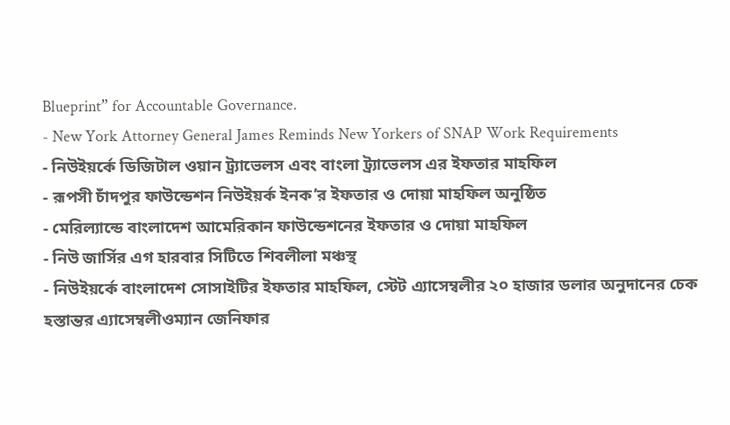Blueprint” for Accountable Governance.
- New York Attorney General James Reminds New Yorkers of SNAP Work Requirements
- নিউইয়র্কে ডিজিটাল ওয়ান ট্র্যাভেলস এবং বাংলা ট্র্যাভেলস এর ইফতার মাহফিল
- রূপসী চাঁদপুর ফাউন্ডেশন নিউইয়র্ক ইনক’র ইফতার ও দোয়া মাহফিল অনুষ্ঠিত
- মেরিল্যান্ডে বাংলাদেশ আমেরিকান ফাউন্ডেশনের ইফতার ও দোয়া মাহফিল
- নিউ জার্সির এগ হারবার সিটিতে শিবলীলা মঞ্চস্থ
- নিউইয়র্কে বাংলাদেশ সোসাইটির ইফতার মাহফিল, স্টেট এ্যাসেম্বলীর ২০ হাজার ডলার অনুদানের চেক হস্তান্তর এ্যাসেম্বলীওম্যান জেনিফার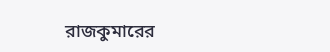রাজকুমারের